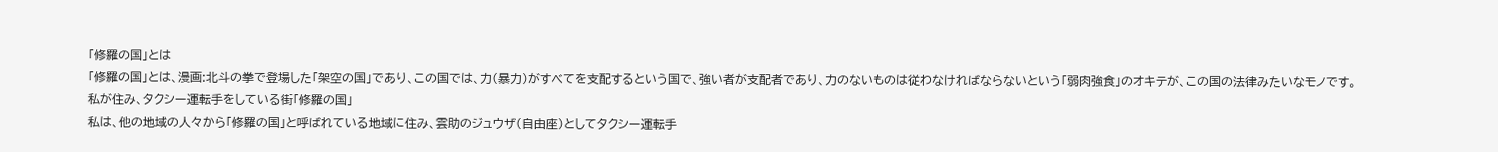「修羅の国」とは
「修羅の国」とは、漫画:北斗の拳で登場した「架空の国」であり、この国では、力(暴力)がすべてを支配するという国で、強い者が支配者であり、力のないものは従わなければならないという「弱肉強食」のオキテが、この国の法律みたいなモノです。
私が住み、タクシー運転手をしている街「修羅の国」
私は、他の地域の人々から「修羅の国」と呼ばれている地域に住み、雲助のジュウザ(自由座)としてタクシー運転手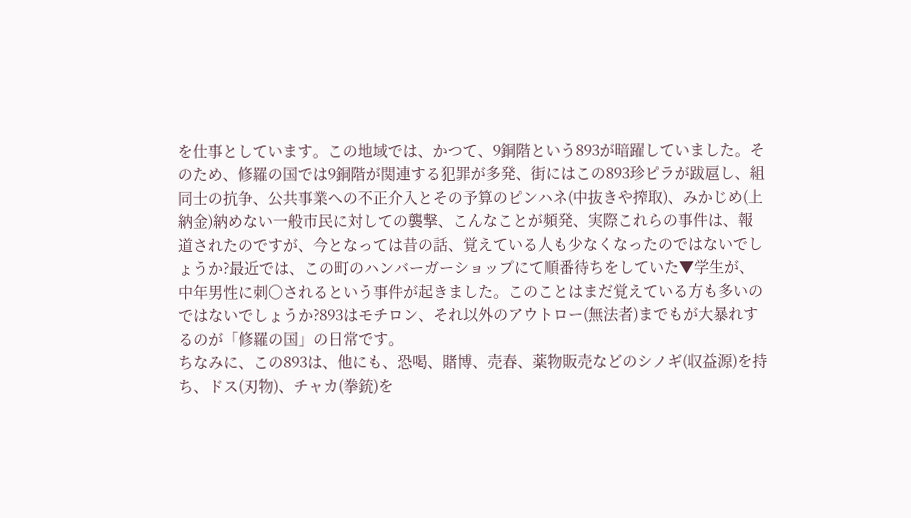を仕事としています。この地域では、かつて、9銅階という893が暗躍していました。そのため、修羅の国では9銅階が関連する犯罪が多発、街にはこの893珍ピラが跋扈し、組同士の抗争、公共事業への不正介入とその予算のピンハネ(中抜きや搾取)、みかじめ(上納金)納めない一般市民に対しての襲撃、こんなことが頻発、実際これらの事件は、報道されたのですが、今となっては昔の話、覚えている人も少なくなったのではないでしょうか?最近では、この町のハンバーガーショップにて順番待ちをしていた▼学生が、中年男性に刺〇されるという事件が起きました。このことはまだ覚えている方も多いのではないでしょうか?893はモチロン、それ以外のアウトロー(無法者)までもが大暴れするのが「修羅の国」の日常です。
ちなみに、この893は、他にも、恐喝、賭博、売春、薬物販売などのシノギ(収益源)を持ち、ドス(刃物)、チャカ(拳銃)を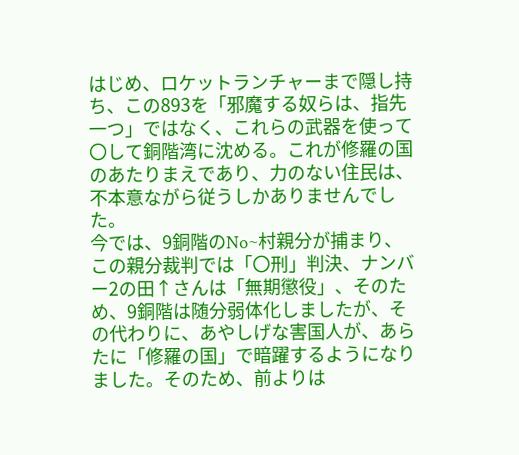はじめ、ロケットランチャーまで隠し持ち、この893を「邪魔する奴らは、指先一つ」ではなく、これらの武器を使って〇して銅階湾に沈める。これが修羅の国のあたりまえであり、力のない住民は、不本意ながら従うしかありませんでした。
今では、9銅階のNo~村親分が捕まり、この親分裁判では「〇刑」判決、ナンバー2の田↑さんは「無期懲役」、そのため、9銅階は随分弱体化しましたが、その代わりに、あやしげな害国人が、あらたに「修羅の国」で暗躍するようになりました。そのため、前よりは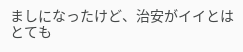ましになったけど、治安がイイとはとても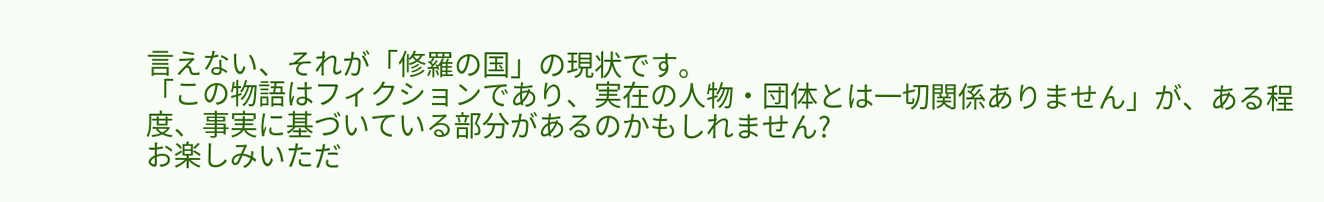言えない、それが「修羅の国」の現状です。
「この物語はフィクションであり、実在の人物・団体とは一切関係ありません」が、ある程度、事実に基づいている部分があるのかもしれません?
お楽しみいただ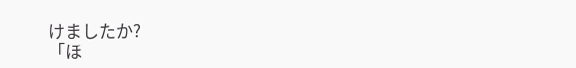けましたか?
「ほ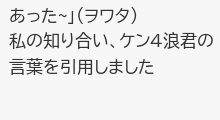あった~」(ヲワタ)
私の知り合い、ケン4浪君の言葉を引用しました